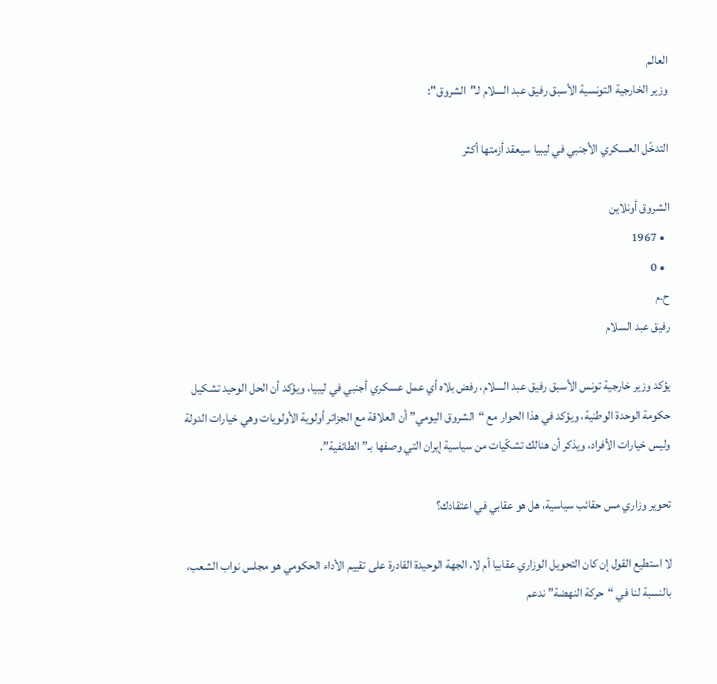العالم
وزير الخارجية التونسية الأسبق رفيق عبد السلام لـ"الشروق":

التدخّل العسكري الأجنبي في ليبيا سيعقد أزمتها أكثر

الشروق أونلاين
  • 1967
  • 0
ح.م
رفيق عبد السلام

يؤكد وزير خارجية تونس الأسبق رفيق عبد السلام، رفض بلاه أي عمل عسكري أجنبي في ليبيا، ويؤكد أن الحل الوحيد تشكيل حكومة الوحدة الوطنية، ويؤكد في هذا الحوار مع “الشروق اليومي” أن العلاقة مع الجزائر أولوية الأولويات وهي خيارات الدولة وليس خيارات الأفراد، ويذكر أن هنالك تشكّيات من سياسية إيران التي وصفها بـ”الطائفية”.

تحوير وزاري مس حقائب سياسية، هل هو عقابي في اعتقادك؟

لا استطيع القول إن كان التحويل الوزاري عقابيا أم لا، الجهة الوحيدة القادرة على تقييم الأداء الحكومي هو مجلس نواب الشعب، بالنسبة لنا في “حركة النهضة” ندعم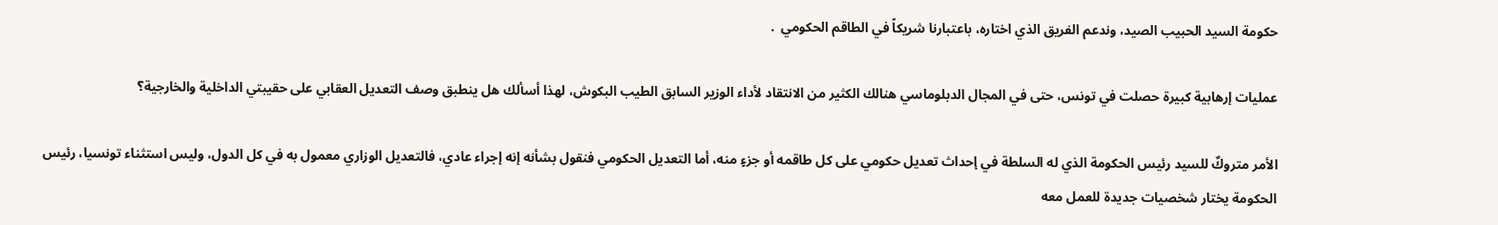حكومة السيد الحبيب الصيد، وندعم الفريق الذي اختاره، باعتبارنا شريكاً في الطاقم الحكومي  .

عمليات إرهابية كبيرة حصلت في تونس، حتى في المجال الدبلوماسي هنالك الكثير من الانتقاد لأداء الوزير السابق الطيب البكوش، لهذا أسألك هل ينطبق وصف التعديل العقابي على حقيبتي الداخلية والخارجية؟

الأمر متروكٌ للسيد رئيس الحكومة الذي له السلطة في إحداث تعديل حكومي على كل طاقمه أو جزءٍ منه، أما التعديل الحكومي فنقول بشأنه إنه إجراء عادي، فالتعديل الوزاري معمول به في كل الدول، وليس استثناء تونسيا، رئيس الحكومة يختار شخصيات جديدة للعمل معه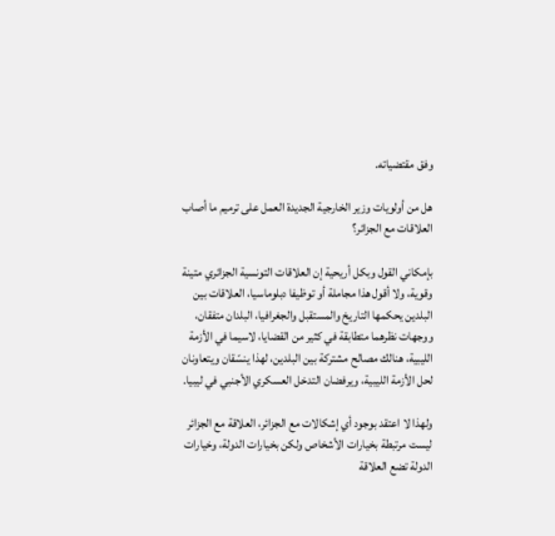وفق مقتضياته.

هل من أولويات وزير الخارجية الجديدة العمل على ترميم ما أصاب العلاقات مع الجزائر؟

بإمكاني القول وبكل أريحية إن العلاقات التونسية الجزائري متينة وقوية، ولا أقول هذا مجاملة أو توظيفا دبلوماسيا، العلاقات بين البلدين يحكمها التاريخ والمستقبل والجغرافيا، البلدان متفقان، ووجهات نظرهما متطابقة في كثير من القضايا، لاسيما في الأزمة الليبية، هنالك مصالح مشتركة بين البلدين، لهذا ينسّقان ويتعاونان لحل الأزمة الليبية، ويرفضان التدخل العسكري الأجنبي في ليبيا.

ولهذا لا اعتقد بوجود أي إشكالات مع الجزائر، العلاقة مع الجزائر ليست مرتبطة بخيارات الأشخاص ولكن بخيارات الدولة، وخيارات الدولة تضع العلاقة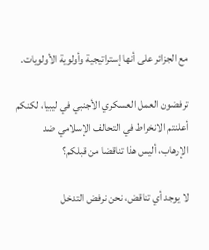مع الجزائر على أنها إستراتيجية وأولوية الأولويات.

ترفضون العمل العسكري الأجنبي في ليبيا، لكنكم أعلنتم الانخراط في التحالف الإسلامي ضد الإرهاب، أليس هذا تناقضا من قبلكم؟

لا يوجد أي تناقض، نحن نرفض التدخل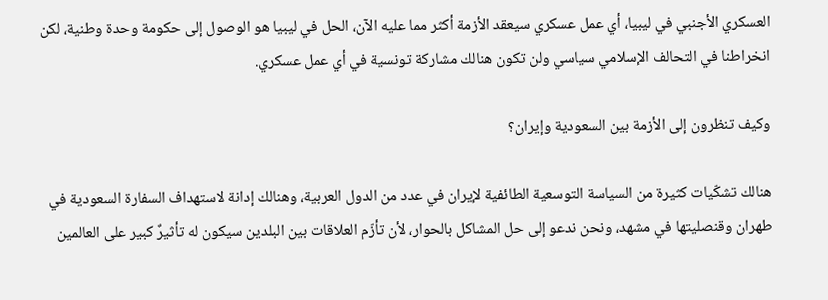العسكري الأجنبي في ليبيا، أي عمل عسكري سيعقد الأزمة أكثر مما عليه الآن، الحل في ليبيا هو الوصول إلى حكومة وحدة وطنية، لكن انخراطنا في التحالف الإسلامي سياسي ولن تكون هنالك مشاركة تونسية في أي عمل عسكري.

وكيف تنظرون إلى الأزمة بين السعودية وإيران؟

هنالك تشكّيات كثيرة من السياسة التوسعية الطائفية لإيران في عدد من الدول العربية، وهنالك إدانة لاستهداف السفارة السعودية في طهران وقنصليتها في مشهد، ونحن ندعو إلى حل المشاكل بالحوار، لأن تأزّم العلاقات بين البلدين سيكون له تأثيرٌ كبير على العالمين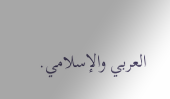العربي والإسلامي.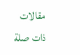مقالات ذات صلة